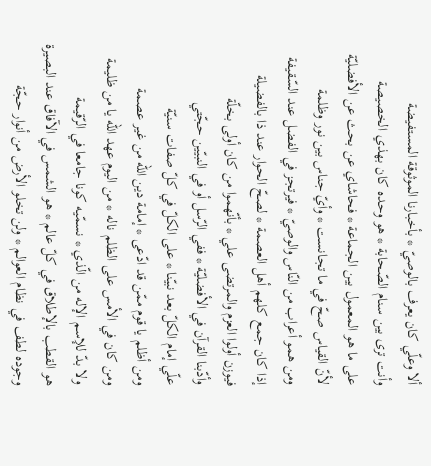ألا وعلّي كان يعرف بالوصيّ * بأخبارنا الموثوقة المستفيضة
وأنت ترى بين سنام الصّحابة * هو وحده كان بهذي الخصيصة
على ما هو المعمول بين الجماعة * فحاشاي عن بحث عن الأفضليّة
لأنّ القياس صحّ في ما تجانست * وأيّ جناس بين نور وظلمة
ومن همو أعراب من النّاس والوصيّ * فيرتجز في الفضل عند السّقيفة
إذا كان جمع كلهم أهل العصمة * لصحّ الحوار عند ذا بالفضيلة
فيوزن أولوا العزم والمرتضى علي * بأنّهموا من كان أولى بخلّة
وأدّبنا القرآن في الأفضليّة * ففي الرّسل أو في النبيّين حجّتي
علّي إمام الكلّ بعد نبيّنا * على الكلّ في كلّ صفات سنيّة
ومن أظلم يا قوم ممّن قد ادّعى * إمامة دين اللّه من غير عصمة
ومن كان في الأمس على الظلم ناله * من اليوم عهد اللّه يا من ظليمة
ولا بدّ للإسم الإله من الّذي * نسمّيه كونا جامعا في الرّقيمة
هو القطب بالإطلاق في كلّ عالم * هو الشمس في الآفاق عند البصيرة
وجوده لطف في نظام العوالم * ولن تخلو الأرض من أنوار حجّة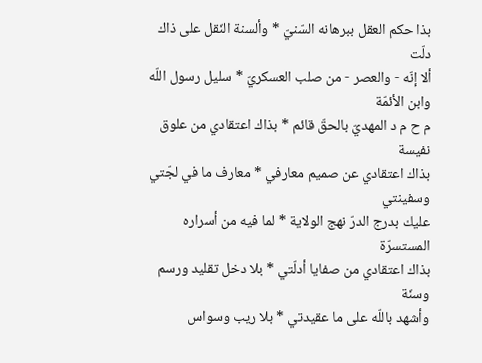بذا حكم العقل ببرهانه السّنيّ * وألسنة النّقل على ذاك دلّت
ألا إنّه - والعصر - من صلب العسكريّ * سليل رسول اللّه وابن الأئمّة
م ح م د المهديّ بالحقّ قائم * بذاك اعتقادي من علوق نفيسة
بذاك اعتقادي عن صميم معارفي * معارف ما في لجّتي وسفينتي
عليك بدرج الدرّ نهج الولاية * لما فيه من أسراره المستسرّة
بذاك اعتقادي من صفايا أدلّتي * بلا دخل تقليد ورسم وسنّة
وأشهد باللّه على ما عقيدتي * بلا ريب وسواس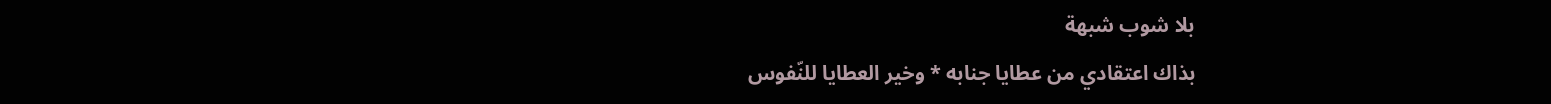بلا شوب شبهة
بذاك اعتقادي من عطايا جنابه * وخير العطايا للنّفوس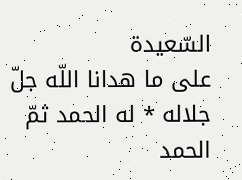السّعيدة
على ما هدانا اللّه جلّ جلاله * له الحمد ثمّ الحمد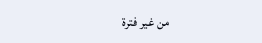من غير فترة